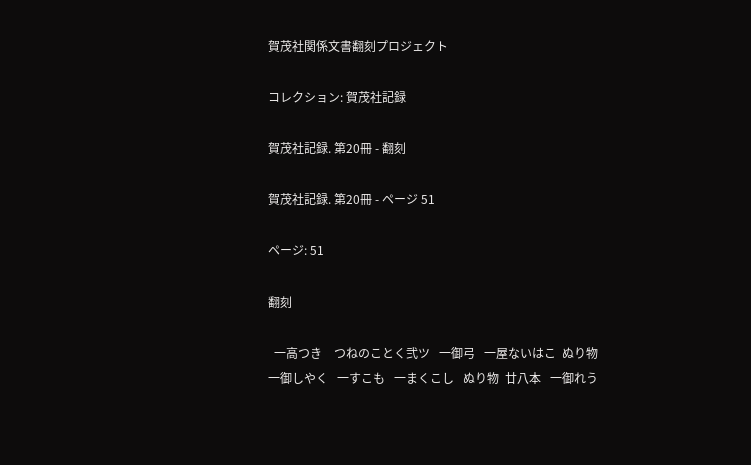賀茂社関係文書翻刻プロジェクト

コレクション: 賀茂社記録

賀茂社記録. 第20冊 - 翻刻

賀茂社記録. 第20冊 - ページ 51

ページ: 51

翻刻

  一高つき    つねのことく弐ツ   一御弓   一屋ないはこ  ぬり物   一御しやく   一すこも   一まくこし   ぬり物  廿八本   一御れう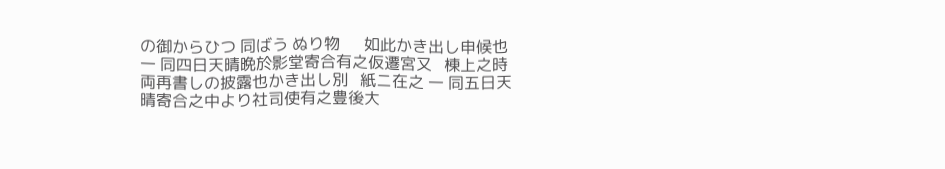の御からひつ 同ばう ぬり物      如此かき出し申候也 一 同四日天晴晩於影堂寄合有之仮遷宮又   棟上之時両再書しの披露也かき出し別   紙ニ在之 一 同五日天晴寄合之中より社司使有之豊後大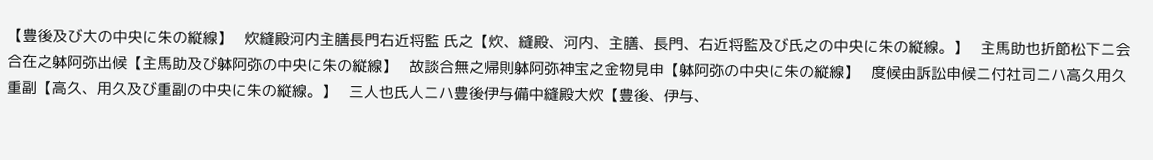【豊後及び大の中央に朱の縦線】   炊縫殿河内主膳長門右近将監 氏之【炊、縫殿、河内、主膳、長門、右近将監及び氏之の中央に朱の縦線。】   主馬助也折節松下ニ会合在之躰阿弥出候【主馬助及び躰阿弥の中央に朱の縦線】   故談合無之帰則躰阿弥神宝之金物見申【躰阿弥の中央に朱の縦線】   度候由訴訟申候ニ付社司ニハ高久用久重副【高久、用久及び重副の中央に朱の縦線。】   三人也氏人ニハ豊後伊与備中縫殿大炊【豊後、伊与、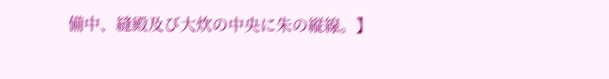備中、縫殿及び大炊の中央に朱の縦線。】